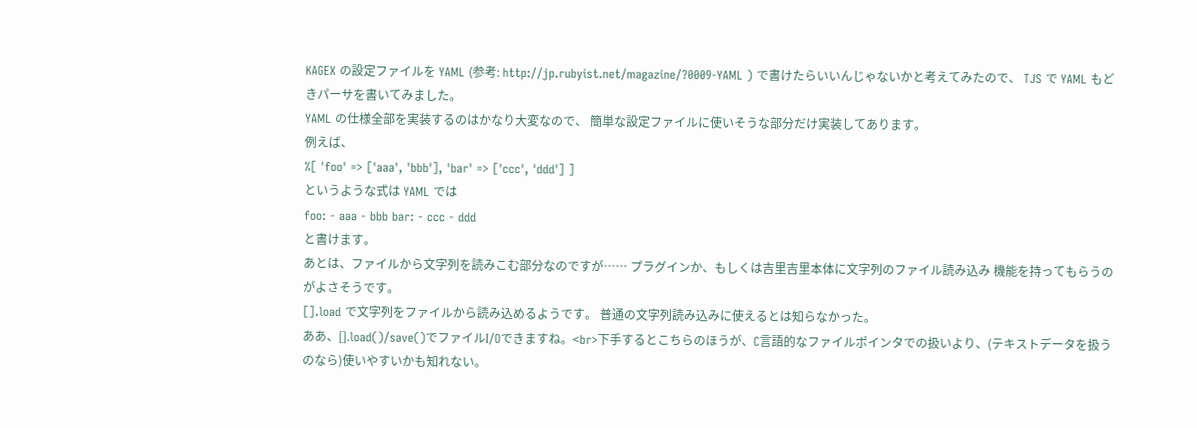KAGEX の設定ファイルを YAML (参考: http://jp.rubyist.net/magazine/?0009-YAML ) で書けたらいいんじゃないかと考えてみたので、 TJS で YAML もどきパーサを書いてみました。
YAML の仕様全部を実装するのはかなり大変なので、 簡単な設定ファイルに使いそうな部分だけ実装してあります。
例えば、
%[ 'foo' => ['aaa', 'bbb'], 'bar' => ['ccc', 'ddd'] ]
というような式は YAML では
foo: - aaa - bbb bar: - ccc - ddd
と書けます。
あとは、ファイルから文字列を読みこむ部分なのですが…… プラグインか、もしくは吉里吉里本体に文字列のファイル読み込み 機能を持ってもらうのがよさそうです。
[].load で文字列をファイルから読み込めるようです。 普通の文字列読み込みに使えるとは知らなかった。
ああ、[].load()/save()でファイルI/Oできますね。<br>下手するとこちらのほうが、C言語的なファイルポインタでの扱いより、(テキストデータを扱うのなら)使いやすいかも知れない。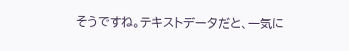そうですね。テキストデータだと、一気に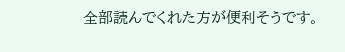全部読んでくれた方が便利そうです。